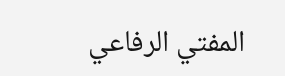المفتي الرفاعي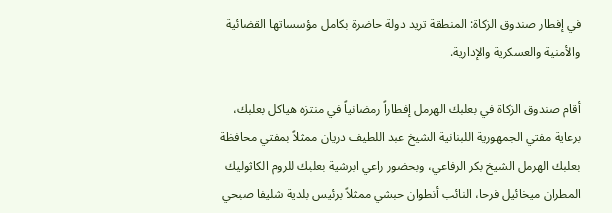في إفطار صندوق الزكاة: المنطقة تريد دولة حاضرة بكامل مؤسساتها القضائية والأمنية والعسكرية والإدارية.

أقام صندوق الزكاة في بعلبك الهرمل إفطاراً رمضانياً في منتزه هياكل بعلبك، برعاية مفتي الجمهورية اللبنانية الشيخ عبد اللطيف دريان ممثلاً بمفتي محافظة بعلبك الهرمل الشيخ بكر الرفاعي، وبحضور راعي ابرشية بعلبك للروم الكاثوليك المطران ميخائيل فرحا، النائب أنطوان حبشي ممثلاً برئيس بلدية شليفا صبحي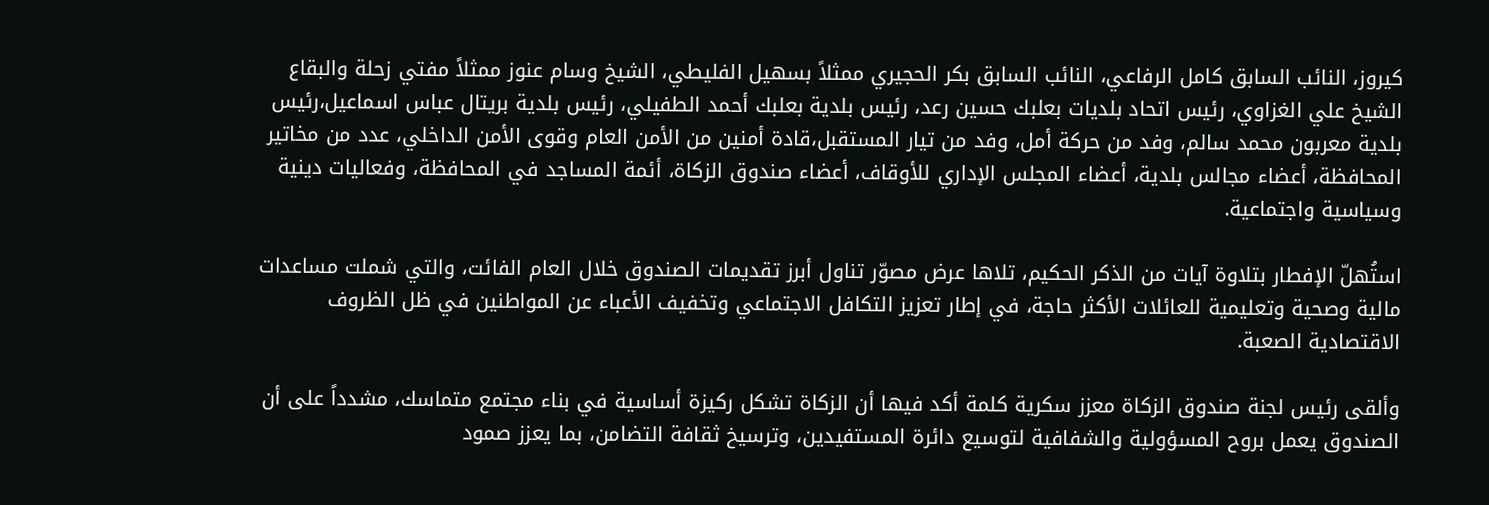كيروز، النائب السابق كامل الرفاعي، النائب السابق بكر الحجيري ممثلاً بسهيل الفليطي، الشيخ وسام عنوز ممثلاً مفتي زحلة والبقاع الشيخ علي الغزاوي، رئيس اتحاد بلديات بعلبك حسين رعد، رئيس بلدية بعلبك أحمد الطفيلي، رئيس بلدية بريتال عباس اسماعيل،رئيس بلدية معربون محمد سالم، وفد من حركة أمل، وفد من تيار المستقبل،قادة أمنين من الأمن العام وقوى الأمن الداخلي، عدد من مخاتير المحافظة، أعضاء مجالس بلدية، أعضاء المجلس الإداري للأوقاف، أعضاء صندوق الزكاة، أئمة المساجد في المحافظة، وفعاليات دينية وسياسية واجتماعية.

استُهلّ الإفطار بتلاوة آيات من الذكر الحكيم، تلاها عرض مصوّر تناول أبرز تقديمات الصندوق خلال العام الفائت، والتي شملت مساعدات مالية وصحية وتعليمية للعائلات الأكثر حاجة، في إطار تعزيز التكافل الاجتماعي وتخفيف الأعباء عن المواطنين في ظل الظروف الاقتصادية الصعبة.

وألقى رئيس لجنة صندوق الزكاة معزز سكرية كلمة أكد فيها أن الزكاة تشكل ركيزة أساسية في بناء مجتمع متماسك، مشدداً على أن الصندوق يعمل بروح المسؤولية والشفافية لتوسيع دائرة المستفيدين، وترسيخ ثقافة التضامن، بما يعزز صمود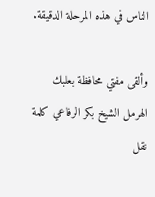الناس في هذه المرحلة الدقيقة.

وألقى مفتي محافظة بعلبك الهرمل الشيخ بكر الرفاعي كلمة نقل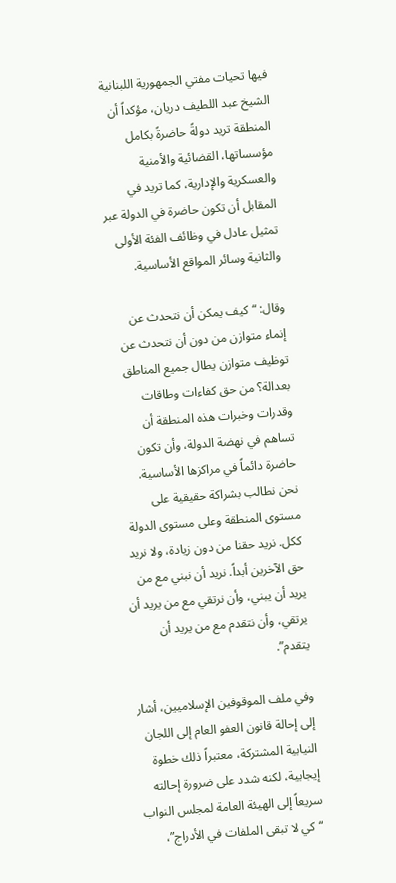فيها تحيات مفتي الجمهورية اللبنانية الشيخ عبد اللطيف دريان، مؤكداً أن المنطقة تريد دولةً حاضرةً بكامل مؤسساتها، القضائية والأمنية والعسكرية والإدارية، كما تريد في المقابل أن تكون حاضرة في الدولة عبر تمثيل عادل في وظائف الفئة الأولى والثانية وسائر المواقع الأساسية.

وقال: “كيف يمكن أن نتحدث عن إنماء متوازن من دون أن نتحدث عن توظيف متوازن يطال جميع المناطق بعدالة؟ من حق كفاءات وطاقات وقدرات وخبرات هذه المنطقة أن تساهم في نهضة الدولة، وأن تكون حاضرة دائماً في مراكزها الأساسية. نحن نطالب بشراكة حقيقية على مستوى المنطقة وعلى مستوى الدولة ككل. نريد حقنا من دون زيادة، ولا نريد حق الآخرين أبداً. نريد أن نبني مع من يريد أن يبني، وأن نرتقي مع من يريد أن يرتقي، وأن نتقدم مع من يريد أن يتقدم”.

وفي ملف الموقوفين الإسلاميين، أشار إلى إحالة قانون العفو العام إلى اللجان النيابية المشتركة، معتبراً ذلك خطوة إيجابية، لكنه شدد على ضرورة إحالته سريعاً إلى الهيئة العامة لمجلس النواب “كي لا تبقى الملفات في الأدراج”،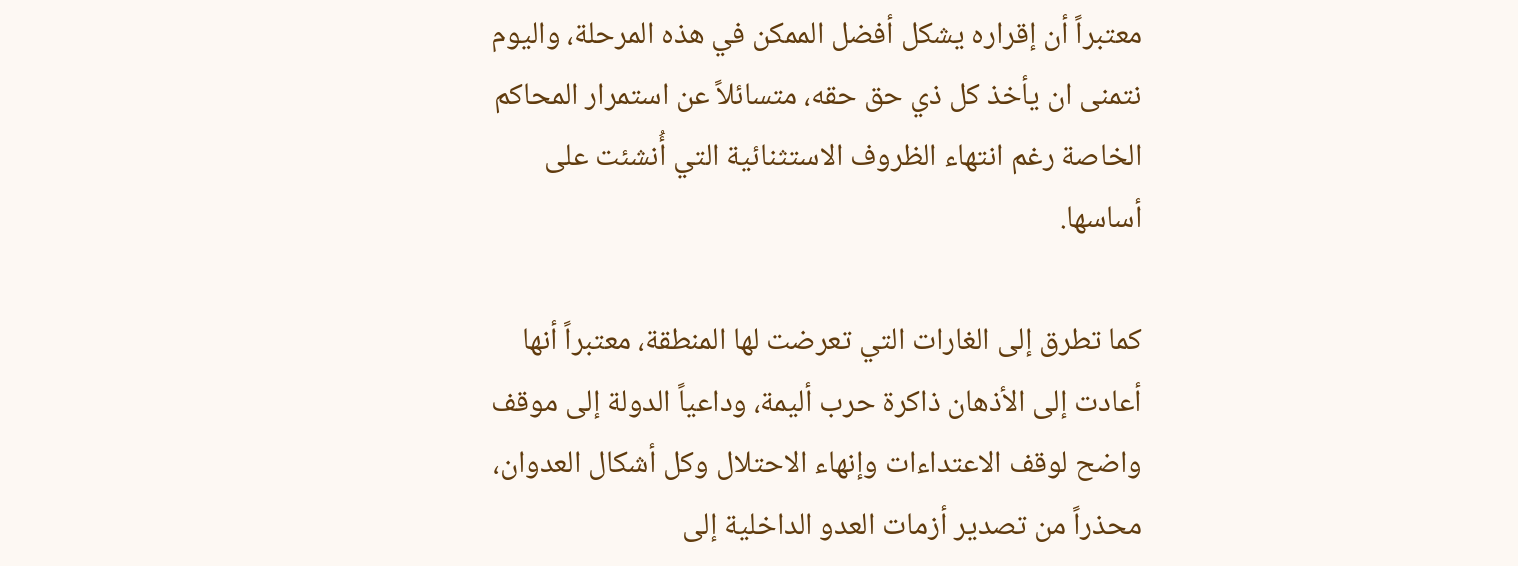معتبراً أن إقراره يشكل أفضل الممكن في هذه المرحلة، واليوم نتمنى ان يأخذ كل ذي حق حقه، متسائلاً عن استمرار المحاكم الخاصة رغم انتهاء الظروف الاستثنائية التي أُنشئت على أساسها.

كما تطرق إلى الغارات التي تعرضت لها المنطقة، معتبراً أنها أعادت إلى الأذهان ذاكرة حرب أليمة، وداعياً الدولة إلى موقف واضح لوقف الاعتداءات وإنهاء الاحتلال وكل أشكال العدوان، محذراً من تصدير أزمات العدو الداخلية إلى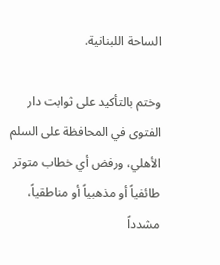الساحة اللبنانية.

وختم بالتأكيد على ثوابت دار الفتوى في المحافظة على السلم الأهلي، ورفض أي خطاب متوتر طائفياً أو مذهبياً أو مناطقياً، مشدداً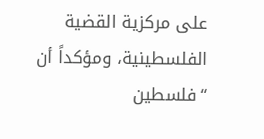على مركزية القضية الفلسطينية، ومؤكداً أن “فلسطين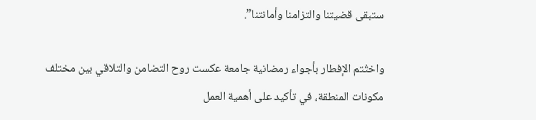ستبقى قضيتنا والتزامنا وأمانتنا”.

واختُتم الإفطار بأجواء رمضانية جامعة عكست روح التضامن والتلاقي بين مختلف مكونات المنطقة، في تأكيد على أهمية العمل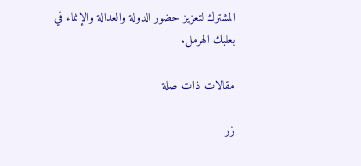المشترك لتعزيز حضور الدولة والعدالة والإنماء في بعلبك الهرمل.

مقالات ذات صلة

زر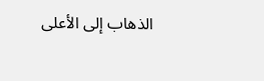الذهاب إلى الأعلى